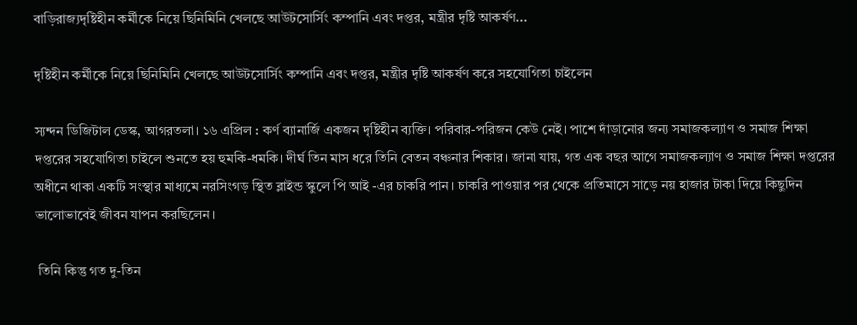বাড়িরাজ্যদৃষ্টিহীন কর্মীকে নিয়ে ছিনিমিনি খেলছে আউটসোর্সিং কম্পানি এবং দপ্তর, মন্ত্রীর দৃষ্টি আকর্ষণ...

দৃষ্টিহীন কর্মীকে নিয়ে ছিনিমিনি খেলছে আউটসোর্সিং কম্পানি এবং দপ্তর, মন্ত্রীর দৃষ্টি আকর্ষণ করে সহযোগিতা চাইলেন

স্যন্দন ডিজিটাল ডেস্ক, আগরতলা। ১৬ এপ্রিল : কর্ণ ব্যানার্জি একজন দৃষ্টিহীন ব্যক্তি। পরিবার-পরিজন কেউ নেই। পাশে দাঁড়ানোর জন্য সমাজকল্যাণ ও সমাজ শিক্ষা দপ্তরের সহযোগিতা চাইলে শুনতে হয় হুমকি-ধমকি। দীর্ঘ তিন মাস ধরে তিনি বেতন বঞ্চনার শিকার। জানা যায়, গত এক বছর আগে সমাজকল্যাণ ও সমাজ শিক্ষা দপ্তরের অধীনে থাকা একটি সংস্থার মাধ্যমে নরসিংগড় স্থিত ব্লাইন্ড স্কুলে পি আই -এর চাকরি পান। চাকরি পাওয়ার পর থেকে প্রতিমাসে সাড়ে নয় হাজার টাকা দিয়ে কিছুদিন ভালোভাবেই জীবন যাপন করছিলেন।

 তিনি কিন্তু গত দু-তিন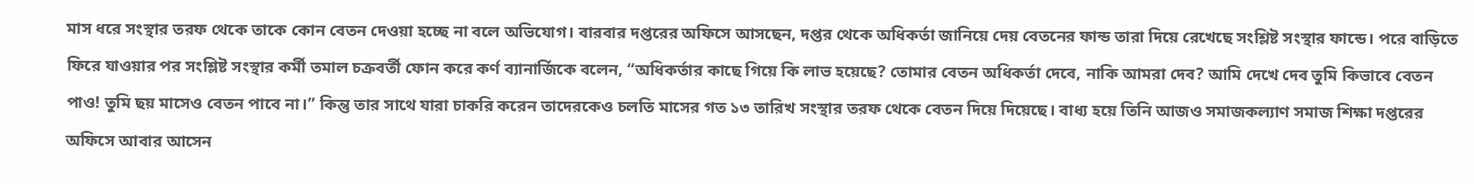মাস ধরে সংস্থার তরফ থেকে তাকে কোন বেতন দেওয়া হচ্ছে না বলে অভিযোগ। বারবার দপ্তরের অফিসে আসছেন, দপ্তর থেকে অধিকর্তা জানিয়ে দেয় বেতনের ফান্ড তারা দিয়ে রেখেছে সংশ্লিষ্ট সংস্থার ফান্ডে। পরে বাড়িতে ফিরে যাওয়ার পর সংশ্লিষ্ট সংস্থার কর্মী তমাল চক্রবর্তী ফোন করে কর্ণ ব্যানার্জিকে বলেন, “অধিকর্তার কাছে গিয়ে কি লাভ হয়েছে? তোমার বেতন অধিকর্তা দেবে, নাকি আমরা দেব? আমি দেখে দেব তুমি কিভাবে বেতন পাও! তুমি ছয় মাসেও বেতন পাবে না।” কিন্তু তার সাথে যারা চাকরি করেন তাদেরকেও চলতি মাসের গত ১৩ তারিখ সংস্থার তরফ থেকে বেতন দিয়ে দিয়েছে। বাধ্য হয়ে তিনি আজও সমাজকল্যাণ সমাজ শিক্ষা দপ্তরের অফিসে আবার আসেন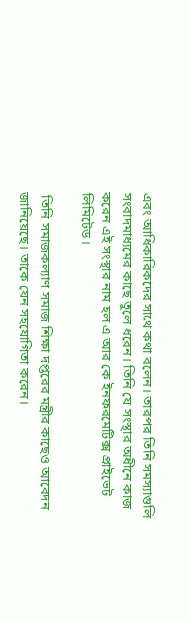এবং আধিকারিকদের সাথে কথা বলেন। তারপর তিনি সমস্যাগুলি সংবাদমাধ্যমের কাছে তুলে ধরেন। তিনি যে সংস্থার অধীনে কাজ করেন এই সংস্থার নাম হল এ আর কে ইনফরমেটিক্স প্রাইভেট লিমিটেড।

 তিনি সমাজকল্যাণ সমাজ শিক্ষা দপ্তরের মন্ত্রীর কাছেও আবেদন জানিয়েছে। তাকে যেন সহযোগিতা করেন।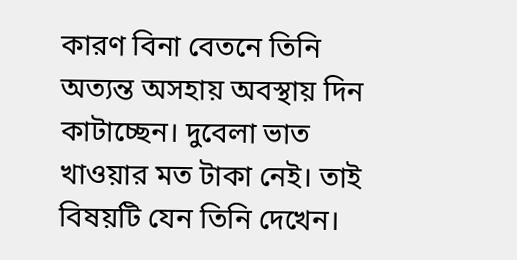কারণ বিনা বেতনে তিনি অত্যন্ত অসহায় অবস্থায় দিন কাটাচ্ছেন। দুবেলা ভাত খাওয়ার মত টাকা নেই। তাই বিষয়টি যেন তিনি দেখেন।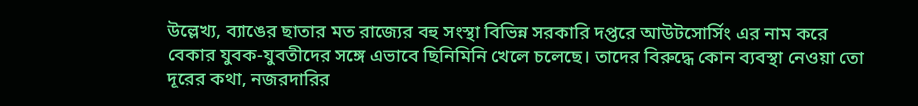উল্লেখ্য, ব্যাঙের ছাতার মত রাজ্যের বহু সংস্থা বিভিন্ন সরকারি দপ্তরে আউটসোর্সিং এর নাম করে বেকার যুবক-যুবতীদের সঙ্গে এভাবে ছিনিমিনি খেলে চলেছে। তাদের বিরুদ্ধে কোন ব্যবস্থা নেওয়া তো দূরের কথা, নজরদারির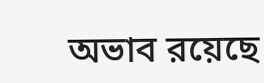অভাব রয়েছে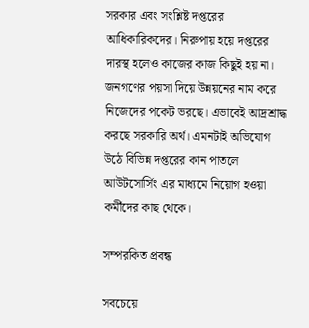সরকার এবং সংশ্লিষ্ট দপ্তরের আধিকারিকদের। নিরুপায় হয়ে দপ্তরের দারস্থ হলেও কাজের কাজ কিছুই হয় না। জনগণের পয়সা দিয়ে উন্নয়নের নাম করে নিজেদের পকেট ভরছে। এভাবেই আদ্রশ্রাদ্ধ করছে সরকারি অর্থ। এমনটাই অভিযোগ উঠে বিভিন্ন দপ্তরের কান পাতলে আউটসোর্সিং এর মাধ্যমে নিয়োগ হওয়া কর্মীদের কাছ থেকে।

সম্পরকিত প্রবন্ধ

সবচেয়ে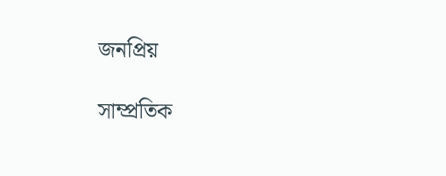জনপ্রিয়

সাম্প্রতিক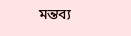মন্তব্য